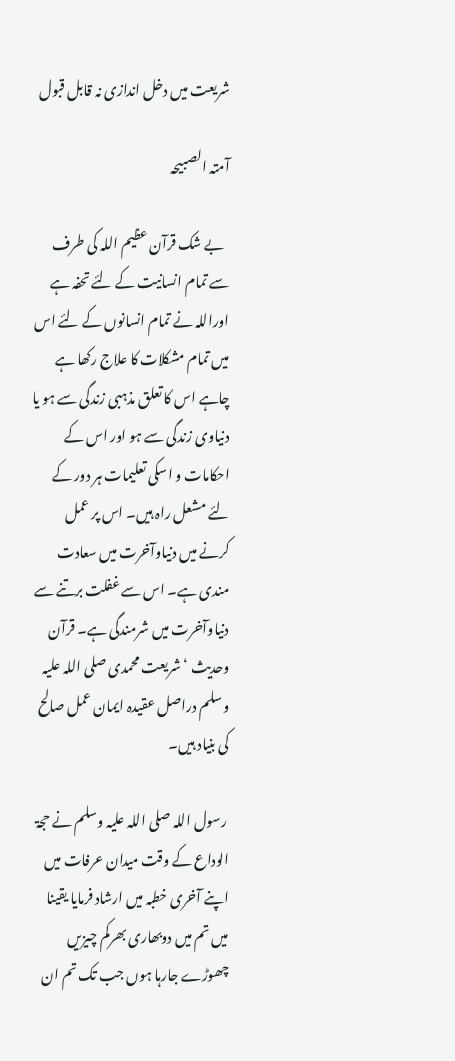شریعت میں دخل اندازی نہ قابل قبول

آمتہ الصبیحہ

  بے شک قرآن عظیم اللہ کی طرف سے تمام انسانیت کے لئے تحفہ ہے اوراللہ نے تمام انسانوں کے لئے اس میں تمام مشکلات کا علاج رکھا ہے چاہے اس کا تعلق مذہبی زندگی سے ہو یا دنیاوی زندگی سے ہو اور اس کے احکامات و اسکی تعلیمات ہر دور کے لئے مشعل راہ ہیں۔ اس پر عمل کرنے میں دنیاوآخرت میں سعادت مندی ہے۔ اس سے غفلت برتنے سے دنیاوآخرت میں شرمندگی ہے۔ قرآن وحدیث ‘شریعت محمدی صلی اللہ علیہ وسلم دراصل عقیدہ ایمان عمل صالح کی بنیاد ہیں۔

 رسول اللہ صلی اللہ علیہ وسلم نے حجۃ الوداع کے وقت میدان عرفات میں اپنے آخری خطبہ میں ارشاد فرمایا یقینا میں تم میں دوبھاری بھرکم چیزیں چھوڑے جارہا ہوں جب تک تم ان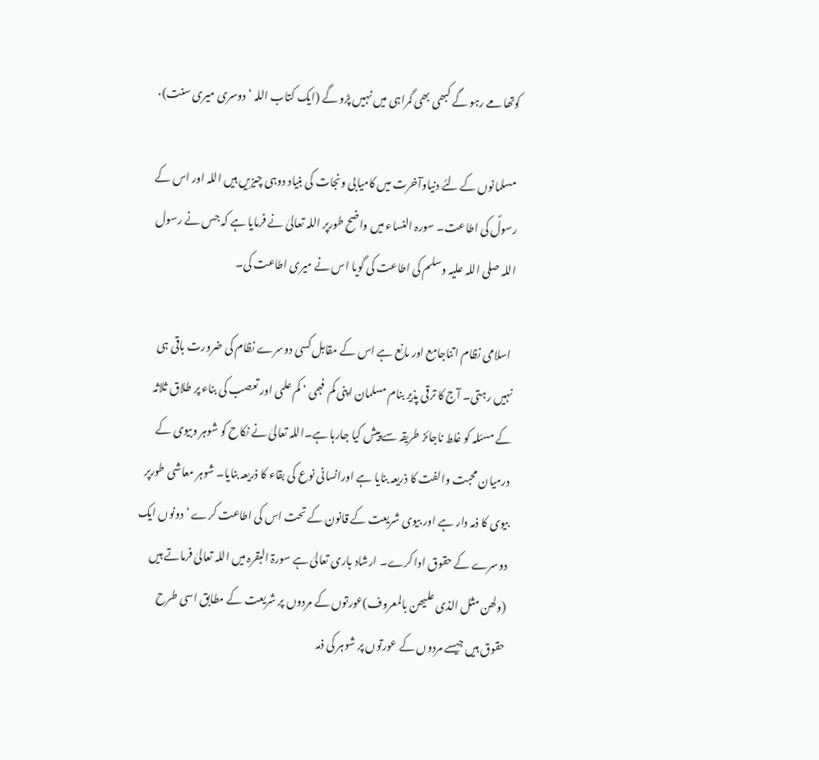کوتھامے رہو گے کبھی بھی گمراہی میں نہیں پڑو گے (ایک کتاب اللہ ‘دوسری میری سنت)۰

 مسلمانوں کے لئے دنیاوآخرت میں کامیابی ونجات کی بنیاد دوہی چیزیں ہیں اللہ اور اس کے رسولؐ کی اطاعت۔ سورہ النساء میں واضح طورپر اللہ تعالیٰ نے فرمایا ہے کہ جس نے رسول اللہ صلی اللہ علیہ وسلم کی اطاعت کی گویا اس نے میری اطاعت کی۔

 اسلامی نظام اتناجامع اور مانع ہے اس کے مقابل کسی دوسرے نظام کی ضرورت باقی ہی نہیں رہتی۔ آج کا ترقی پذیر بنام مسلمان اپنی کم فہمی ‘ کم علمی اور تعصب کی بناء پر طلاق ثلاثہ کے مسئلہ کو غلط ناجائز طریقہ سے پیش کیا جارہا ہے۔اللہ تعالیٰ نے نکاح کو شوہر وبیوی کے درمیان محبت والفت کا ذریعہ بنایا ہے اورانسانی نوع کی بقاء کا ذریعہ بنایا۔ شوہر معاشی طورپر بیوی کا ذمہ دار ہے اور بیوی شریعت کے قانون کے تحت اس کی اطاعت کرے ‘دونوں ایک دوسرے کے حقوق ادا کرے۔ ارشاد باری تعالیٰ ہے سورۃ البقرہ میں اللہ تعالیٰ فرماتے ہیں (ولھن مثل الذی علیھن بالمعروف)عورتوں کے مردوں پر شریعت کے مطابق اسی طرح حقوق ہیں جیسے مردوں کے عورتوں پر شوہر کی ذمہ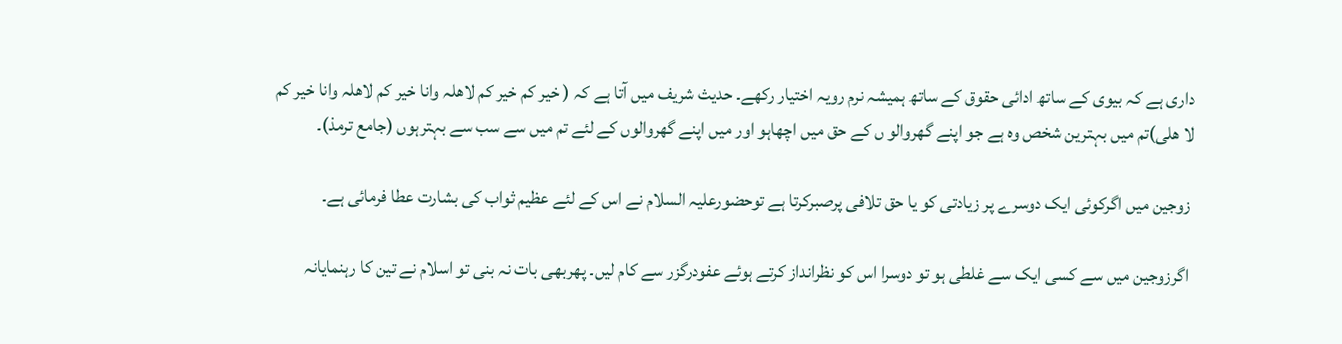داری ہے کہ بیوی کے ساتھ ادائی حقوق کے ساتھ ہمیشہ نرم رویہ اختیار رکھے۔ حدیث شریف میں آتا ہے کہ ( خیر کم خیر کم لاھلہ وانا خیر کم لاھلہ وانا خیر کم لا ھلی)تم میں بہترین شخص وہ ہے جو اپنے گھروالو ں کے حق میں اچھاہو اور میں اپنے گھروالوں کے لئے تم میں سے سب سے بہترہوں (جامع ترمذ)۔

 زوجین میں اگرکوئی ایک دوسرے پر زیادتی کو یا حق تلافی پرصبرکرتا ہے توحضورعلیہ السلام نے اس کے لئے عظیم ثواب کی بشارت عطا فرمائی ہے۔

 اگرزوجین میں سے کسی ایک سے غلطی ہو تو دوسرا اس کو نظرانداز کرتے ہوئے عفودرگزر سے کام لیں۔ پھربھی بات نہ بنی تو اسلام نے تین کا رہنمایانہ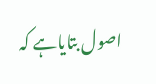اصول بتایاہے کہ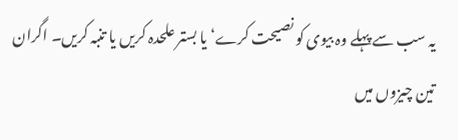یہ سب سے پہلے وہ بیوی کو نصیحت کرے‘ یا بستر علحدہ کریں یا تنبہ کریں۔ اگران تین چیزوں میں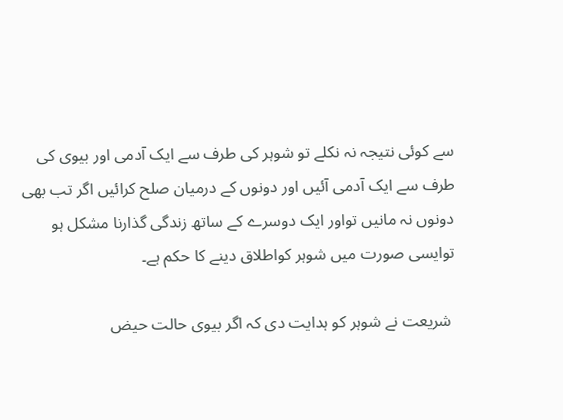سے کوئی نتیجہ نہ نکلے تو شوہر کی طرف سے ایک آدمی اور بیوی کی طرف سے ایک آدمی آئیں اور دونوں کے درمیان صلح کرائیں اگر تب بھی دونوں نہ مانیں تواور ایک دوسرے کے ساتھ زندگی گذارنا مشکل ہو توایسی صورت میں شوہر کواطلاق دینے کا حکم ہے۔

 شریعت نے شوہر کو ہدایت دی کہ اگر بیوی حالت حیض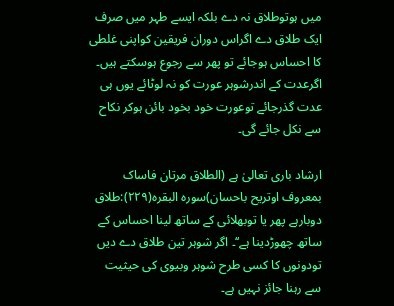میں ہوتوطلاق نہ دے بلکہ ایسے طہر میں صرف ایک طلاق دے اگراس دوران فریقین کواپنی غلطی کا احساس ہوجائے تو پھر سے رجوع ہوسکتے ہیں۔ اگرعدت کے اندرشوہر عورت کو نہ لوٹائے یوں ہی عدت گذرجائے توعورت خود بخود بائن ہوکر نکاح سے نکل جائے گی۔

ارشاد باری تعالیٰ ہے (الطلاق مرتان فاساک بمعروف اوتریح باحسان)سورہ البقرہ(۲۲۹):طلاق دوبارہے پھر یا توبھلائی کے ساتھ لینا احساس کے ساتھ چھوڑدینا ہے‘‘۔ اگر شوہر تین طلاق دے دیں تودونوں کا کسی طرح شوہر وبیوی کی حیثیت سے رہنا جائز نہیں ہے۔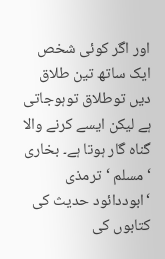اور اگر کوئی شخص ایک ساتھ تین طلاق دیں توطلاق توہوجاتی ہے لیکن ایسے کرنے والا گناہ گار ہوتا ہے۔ بخاری ‘مسلم ‘ترمذی ‘ابوددائود حدیث کی کتابوں کی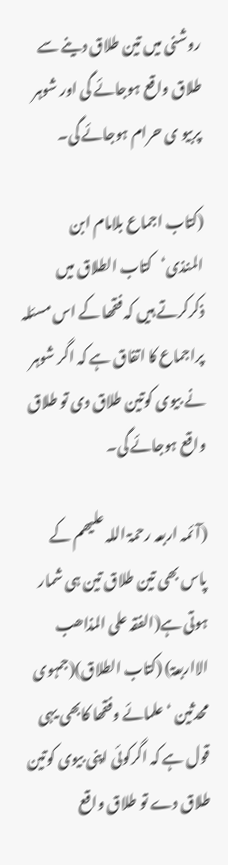روشنی میں تین طلاق دینے سے طلاق واقع ہوجائے گی اور شوہر پربیو ی حرام ہوجائے گی۔

(کتاب اجماع بلامام ابن المنذی‘کتاب الطلاق میں ذکرکرتے ہیں کہ فقھا کے اس مسئلہ پراجماع کا اتفاق ہے کہ اگر شوہر نے بیوی کوتین طلاق دی تو طلاق واقع ہوجائے گی۔

(آئمہ اربعہ رحمۃ اللہ علیھم کے پاس بھی تین طلاق تین ہی شمار ہوتی ہے(الفقہ علی المذاھب الااربعۃ) (کتاب الطلاق)(جمہوی محدثین ‘علمائے وفقھا کابھی یہی قول ہے کہ اگرکوئی اپنی بیوی کوتین طلاق دے تو طلاق واقع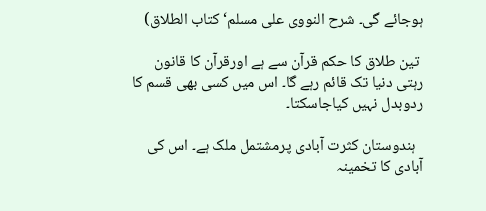ہوجائے گی۔ شرح النووی علی مسلم‘ کتاب الطلاق)

 تین طلاق کا حکم قرآن سے ہے اورقرآن کا قانون رہتی دنیا تک قائم رہے گا۔ اس میں کسی بھی قسم کا ردوبدل نہیں کیاجاسکتا۔

  ہندوستان کثرت آبادی پرمشتمل ملک ہے۔ اس کی آبادی کا تخمینہ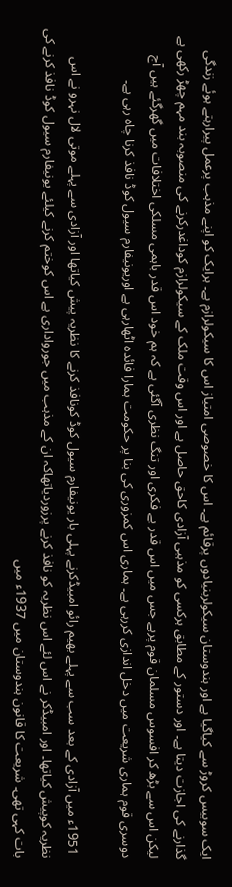ایک سوبیس کروڑ سے کیاگیا ہے اور ہندوستان سیکولربنیادوں پرقائم ہے۔ اس کا خصوصی امتیاز اس کا سیکولرازم ہے۔ ہرایک کو اپنے مذہب پرعمل پیرارہتے ہوئے زندگی گذارنے کی اجازت دیتا ہے۔ اور دستور کے مطابق ہرکسی کو مذہبی آزادی کاحق حاصل ہے اور اس وقت ملک کے سیکولرازم کوداغدرکرنے کی منصوبہ بند مہم چھڑ رکھی ہے لیکن اس سے بڑھ کر افسوس مسلمان قوم پرہے جس میں اس قدر بے فکری اور تنگ نظری آگئی ہے کہ ہم خود اس قدر باہمی مسلکی اختلافات میں گھرگئے ہیں آج دوسری قوم ہماری شریعت میں دخل اندازی کررہی ہے۔ ہماری اس کمزوری کی بنا پر حکومت ہمارا فائدہ اٹھارہی ہے اوریونیفارم سیول کوڈ نافذ کرنا چاہ رہی ہے۔

 1951ء میں آزادی کے بعد سب سے پہلے بھیم رائو امبیڈکرنے پہلی بار یونیفارم سیول کوڈ کونافذ کرنے کا نظریہ پیش کیاتھا اور آزادی سے پہلے موتی لال نہرو نے اس نظریہ کوپیش کیاتھا۔ اور امبیڈکر نے اس لئے اس نظریہ کو نافذ کرنے پرزوردیاتھاکہ ان کے مذہب میں جورواداری ہے اس کوختم کرنے کیلئے یونیفارم سیول کوڈ نافذ کرنے کی بات کہی تھی۔ شریعت کا قانون ہندوستان میں 1937ء میں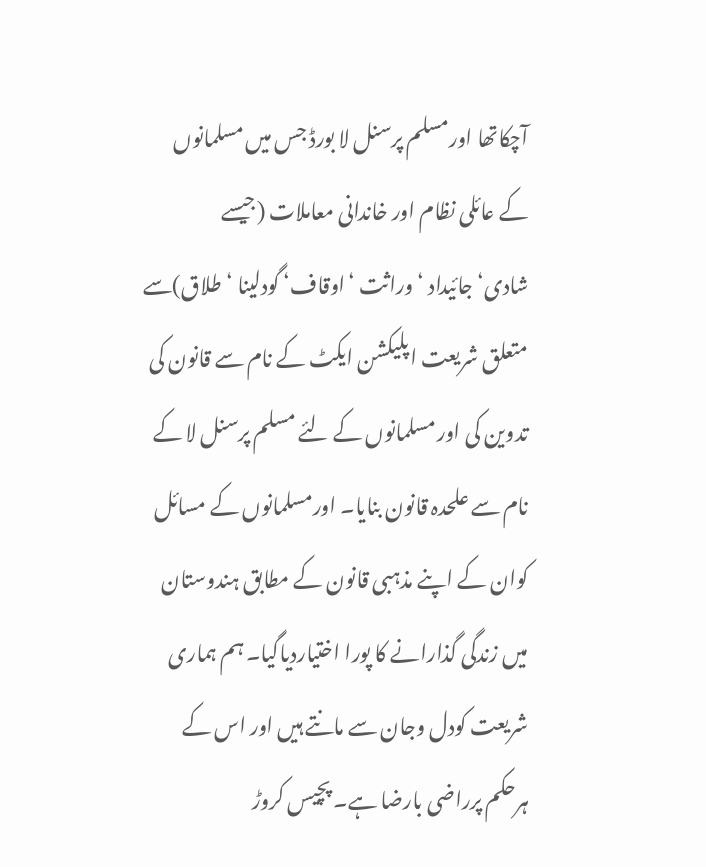آچکاتھا اورمسلم پرسنل لا بورڈ جس میں مسلمانوں کے عائلی نظام اور خاندانی معاملات (جیسے شادی‘جائیداد ‘وراثت ‘اوقاف‘ گودلینا ‘طلاق)سے متعلق شریعت اپلیکشن ایکٹ کے نام سے قانون کی تدوین کی اور مسلمانوں کے لئے مسلم پرسنل لا کے نام سے علحدہ قانون بنایا۔ اورمسلمانوں کے مسائل کوان کے اپنے مذہبی قانون کے مطابق ہندوستان میں زندگی گذارانے کا پورا اختیاردیاگیا۔ ہم ہماری شریعت کودل وجان سے مانتے ہیں اور اس کے ہرحکم پرراضی بارضا ہے۔ پچیس کروڑ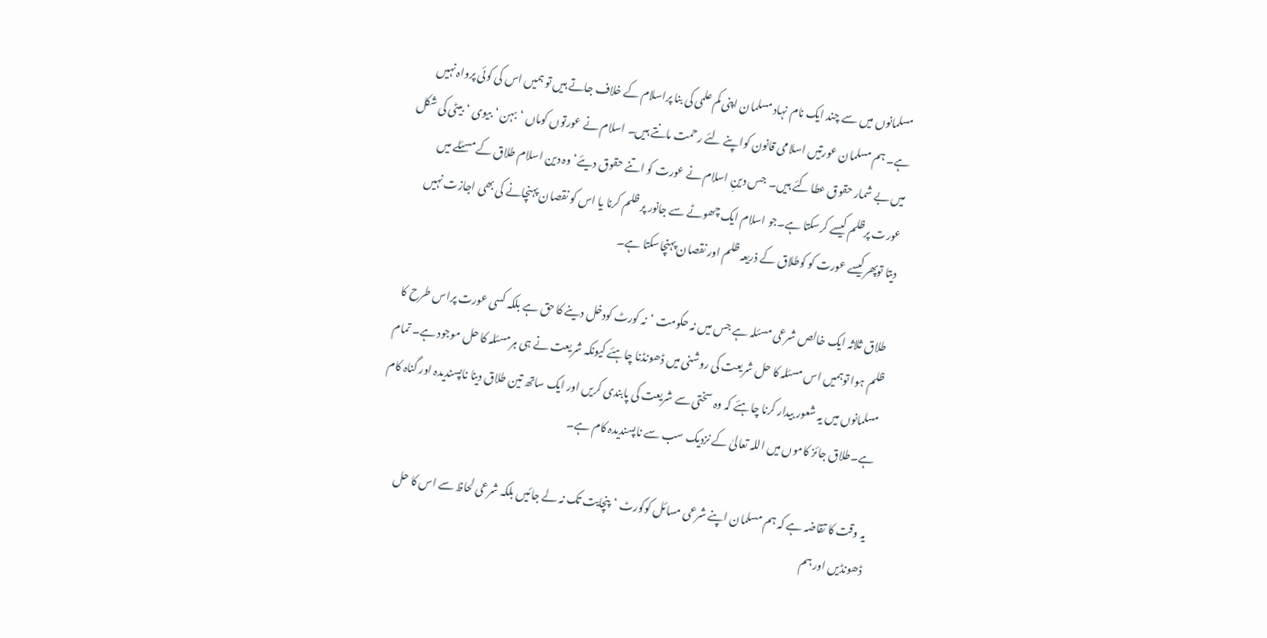مسلمانوں میں سے چند ایک نام نہاد مسلمان اپنی کم علمی کی بنا پراسلام کے خلاف جاتے ہیں تو ہمیں اس کی کوئی پرواہ نہیں ہے۔ ہم مسلمان عورتیں اسلامی قانون کواپنے لئے رحمت مانتے ہیں۔ اسلام نے عورتوں کوماں ‘بہن ‘بیوی ‘بیٹی کی شکل میں بے شمار حقوق عطا کئے ہیں۔  جس دینِ اسلام نے عورت کو اتنے حقوق دیئے‘ وہ دین اسلام طلاق کے مسئلے میں عورت پرظلم کیسے کرسکتا ہے۔جو اسلام ایک چھوٹے سے جانور پر ظلم کرنا یا اس کو نقصان پہنچانے کی بھی اجازت نہیں دیتا توپھرکیسے عورت کو کوطلاق کے ذریعہ ظلم اور نقصان پہنچاسکتا ہے۔

 طلاق ثلاثہ ایک خالص شرعی مسئلہ ہے جس میں نہ حکومت ‘نہ کورٹ کودخل دینے کا حق ہے بلکہ کسی عورت پراس طرح کا ظلم ہوا توہمیں اس مسئلہ کا حل شریعت کی روشنی میں ڈھونڈنا چاہئے کیونکہ شریعت نے ہی ہرمسئلہ کا حل موجود ہے۔ تمام مسلمانوں میں یہ شعور بیدار کرنا چاہئے کہ وہ سختی سے شریعت کی پابندی کریں اور ایک ساتھ تین طلاق دینا ناپسندیدہ اور گناہ کام ہے۔طلاق جائز کاموں میں اللہ تعالیٰ کے نزدیک سب سے ناپسندیدہ کام ہے۔

یہ وقت کا تقاضہ ہے کہ ہم مسلمان اپنے شرعی مسائل کوکورٹ ‘پنچایت تک نہ لے جائیں بلکہ شرعی لحاظ سے اس کا حل ڈھونڈیں اور ہم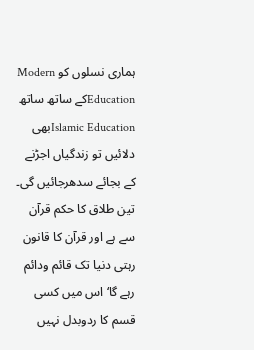ہماری نسلوں کو Modern Educationکے ساتھ ساتھ Islamic Educationبھی دلائیں تو زندگیاں اجڑنے کے بجائے سدھرجائیں گی۔ تین طلاق کا حکم قرآن سے ہے اور قرآن کا قانون رہتی دنیا تک قائم ودائم رہے گا‘ اس میں کسی قسم کا ردوبدل نہیں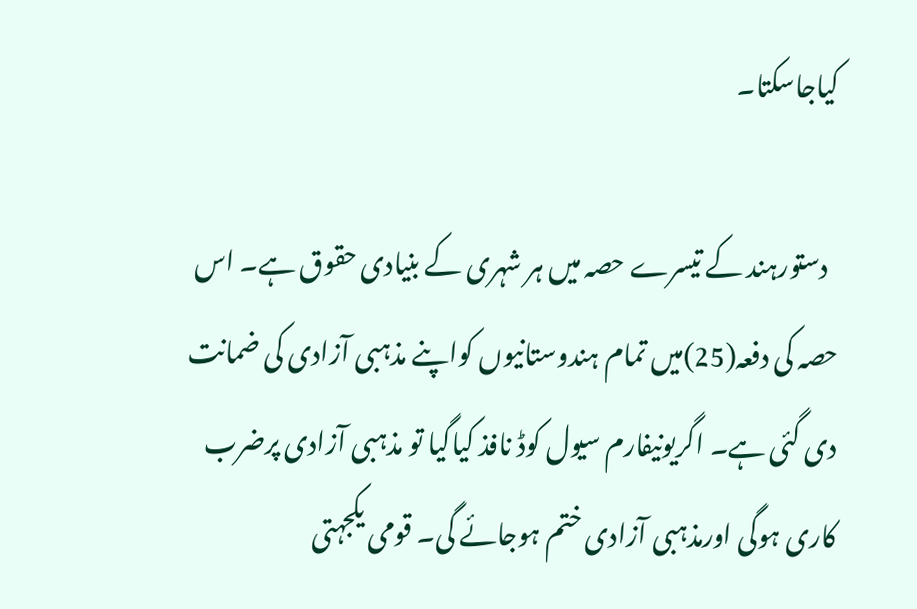کیاجاسکتا۔

  دستورہند کے تیسرے حصہ میں ہر شہری کے بنیادی حقوق ہے۔ اس حصہ کی دفعہ(25)میں تمام ہندوستانیوں کواپنے مذہبی آزادی کی ضمانت دی گئی ہے۔ اگریونیفارم سیول کوڈ نافذ کیاگیا تو مذہبی آزادی پرضرب کاری ہوگی اورمذہبی آزادی ختم ہوجائے گی۔ قومی یکجہتی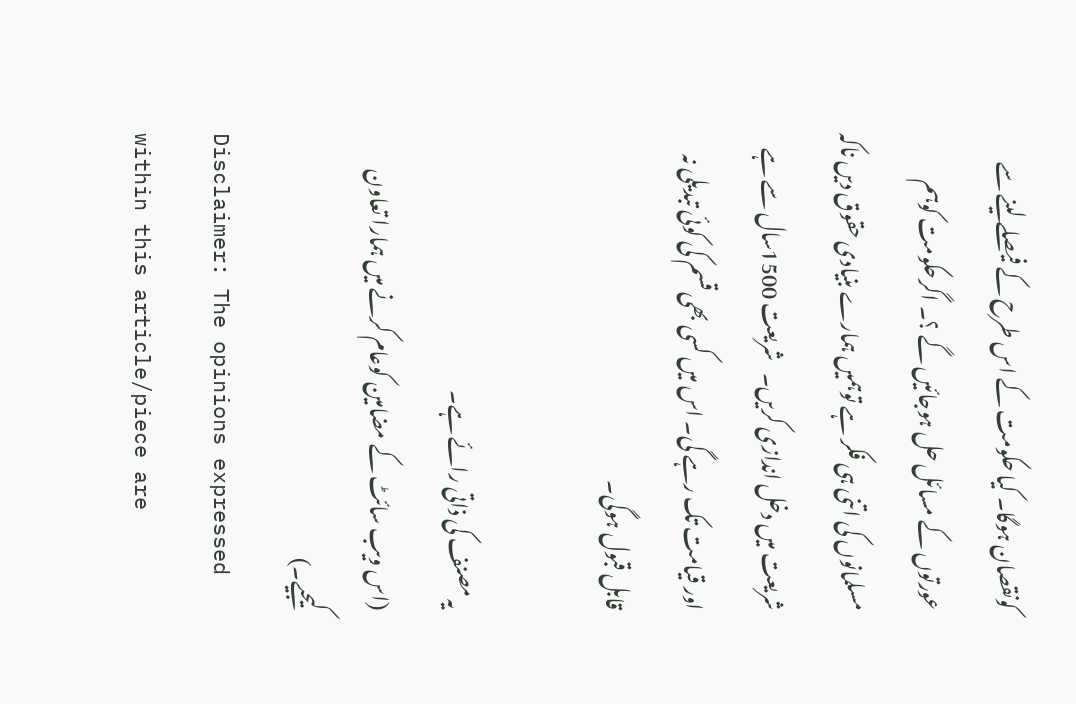کونقصان ہوگا۔ کیا حکومت کے اس طرح کے فیصلے لینے سے عورتوں کے مسائل حل ہوجائیں گے ؟۔ اگرحکومت کوہم مسلمانوں کی اتنی ہی فکر ہے توہمیں ہمارے بنیادی حقوق دیں ناکہ شریعت میں دخل اندازی کریں۔   شریعت 1500سال سے ہے اور قیامت تک رہے گی۔ اس میں کسی بھی قسم کی کوئی تبدیلی نہ قابل قبول ہوگی۔

یہ مصنف کی ذاتی رائے ہے۔
(اس ویب سائٹ کے مضامین کوعام کرنے میں ہمارا تعاون کیجیے۔)
Disclaimer: The opinions expressed within this article/piece are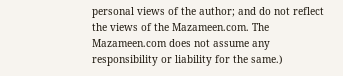personal views of the author; and do not reflect the views of the Mazameen.com. The Mazameen.com does not assume any responsibility or liability for the same.)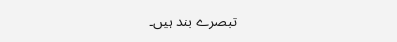تبصرے بند ہیں۔